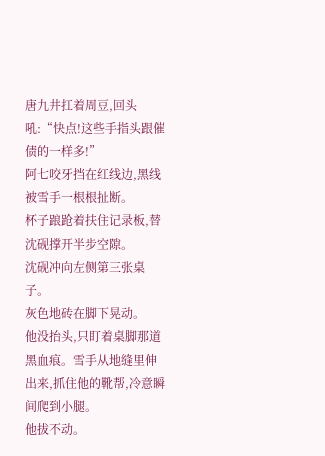唐九井扛着周豆,回头吼:“快点!这些手指头跟催债的一样多!”
阿七咬牙挡在红线边,黑线被雪手一根根扯断。
杯子踉跄着扶住记录板,替沈砚撑开半步空隙。
沈砚冲向左侧第三张桌子。
灰色地砖在脚下晃动。
他没抬头,只盯着桌脚那道黑血痕。雪手从地缝里伸出来,抓住他的靴帮,冷意瞬间爬到小腿。
他拔不动。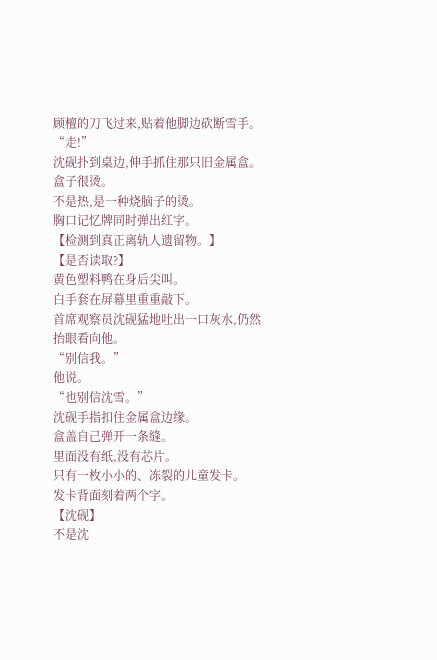顾檀的刀飞过来,贴着他脚边砍断雪手。
“走!”
沈砚扑到桌边,伸手抓住那只旧金属盒。
盒子很烫。
不是热,是一种烧脑子的烫。
胸口记忆牌同时弹出红字。
【检测到真正离轨人遗留物。】
【是否读取?】
黄色塑料鸭在身后尖叫。
白手套在屏幕里重重敲下。
首席观察员沈砚猛地吐出一口灰水,仍然抬眼看向他。
“别信我。”
他说。
“也别信沈雪。”
沈砚手指扣住金属盒边缘。
盒盖自己弹开一条缝。
里面没有纸,没有芯片。
只有一枚小小的、冻裂的儿童发卡。
发卡背面刻着两个字。
【沈砚】
不是沈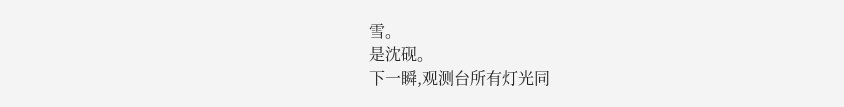雪。
是沈砚。
下一瞬,观测台所有灯光同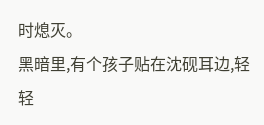时熄灭。
黑暗里,有个孩子贴在沈砚耳边,轻轻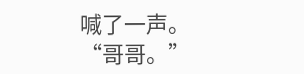喊了一声。
“哥哥。”